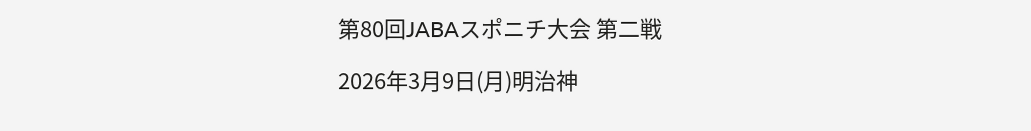第80回JABAスポニチ大会 第二戦

2026年3月9日(月)明治神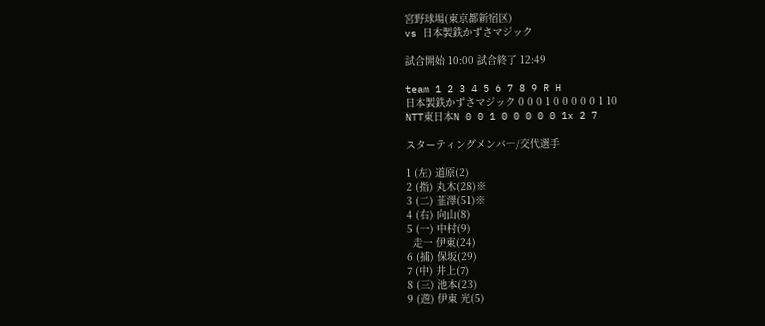宮野球場(東京都新宿区)
vs 日本製鉄かずさマジック

試合開始 10:00 試合終了 12:49

team 1 2 3 4 5 6 7 8 9 R H
日本製鉄かずさマジック 0 0 0 1 0 0 0 0 0 1 10
NTT東日本N 0 0 1 0 0 0 0 0 1x 2 7

スターティングメンバ―/交代選手

1 (左) 道原(2)
2 (指) 丸木(28)※
3 (二) 韮澤(51)※
4 (右) 向山(8)
5 (一) 中村(9)
  走一 伊東(24)
6 (捕) 保坂(29)
7 (中) 井上(7)
8 (三) 池本(23)
9 (遊) 伊東 光(5)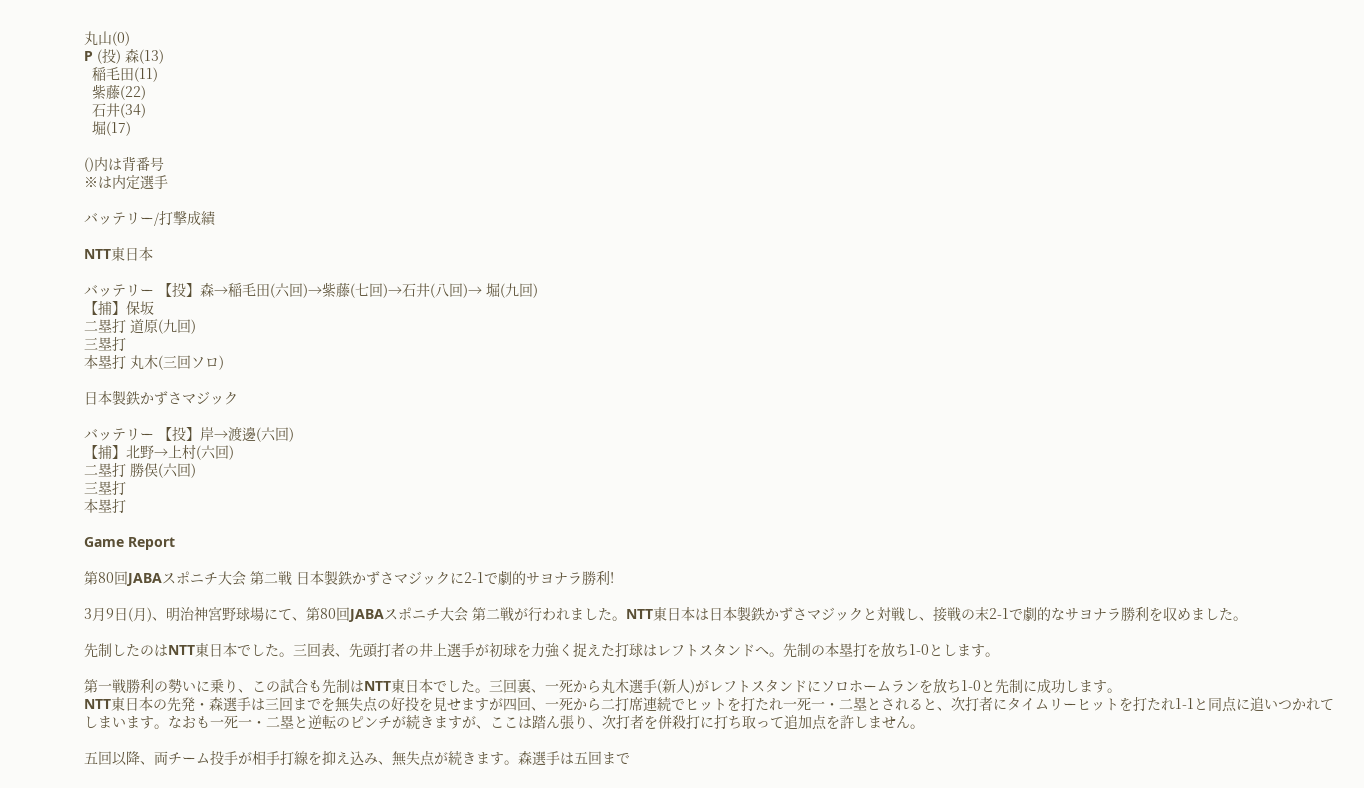丸山(0)
P (投) 森(13)
  稲毛田(11)
  紫藤(22)
  石井(34)
  堀(17)

()内は背番号
※は内定選手

バッテリー/打撃成績

NTT東日本

バッテリー 【投】森→稲毛田(六回)→紫藤(七回)→石井(八回)→ 堀(九回)
【捕】保坂
二塁打 道原(九回)
三塁打
本塁打 丸木(三回ソロ)

日本製鉄かずさマジック

バッテリー 【投】岸→渡邊(六回)
【捕】北野→上村(六回)
二塁打 勝俣(六回)
三塁打
本塁打

Game Report

第80回JABAスポニチ大会 第二戦 日本製鉄かずさマジックに2-1で劇的サヨナラ勝利!

3月9日(月)、明治神宮野球場にて、第80回JABAスポニチ大会 第二戦が行われました。NTT東日本は日本製鉄かずさマジックと対戦し、接戦の末2-1で劇的なサヨナラ勝利を収めました。

先制したのはNTT東日本でした。三回表、先頭打者の井上選手が初球を力強く捉えた打球はレフトスタンドへ。先制の本塁打を放ち1-0とします。

第一戦勝利の勢いに乗り、この試合も先制はNTT東日本でした。三回裏、一死から丸木選手(新人)がレフトスタンドにソロホームランを放ち1-0と先制に成功します。
NTT東日本の先発・森選手は三回までを無失点の好投を見せますが四回、一死から二打席連続でヒットを打たれ一死一・二塁とされると、次打者にタイムリーヒットを打たれ1-1と同点に追いつかれてしまいます。なおも一死一・二塁と逆転のピンチが続きますが、ここは踏ん張り、次打者を併殺打に打ち取って追加点を許しません。

五回以降、両チーム投手が相手打線を抑え込み、無失点が続きます。森選手は五回まで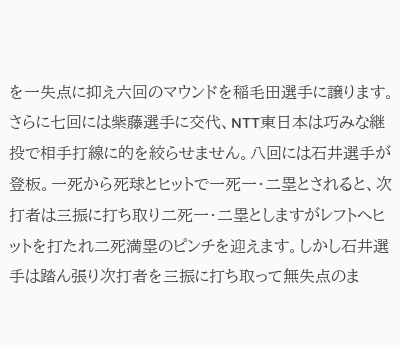を一失点に抑え六回のマウンドを稲毛田選手に譲ります。さらに七回には紫藤選手に交代、NTT東日本は巧みな継投で相手打線に的を絞らせません。八回には石井選手が登板。一死から死球とヒットで一死一・二塁とされると、次打者は三振に打ち取り二死一・二塁としますがレフトへヒットを打たれ二死満塁のピンチを迎えます。しかし石井選手は踏ん張り次打者を三振に打ち取って無失点のま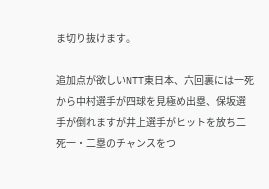ま切り抜けます。

追加点が欲しいNTT東日本、六回裏には一死から中村選手が四球を見極め出塁、保坂選手が倒れますが井上選手がヒットを放ち二死一・二塁のチャンスをつ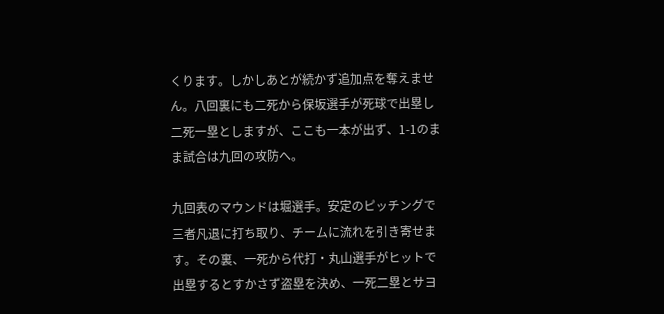くります。しかしあとが続かず追加点を奪えません。八回裏にも二死から保坂選手が死球で出塁し二死一塁としますが、ここも一本が出ず、1-1のまま試合は九回の攻防へ。

九回表のマウンドは堀選手。安定のピッチングで三者凡退に打ち取り、チームに流れを引き寄せます。その裏、一死から代打・丸山選手がヒットで出塁するとすかさず盗塁を決め、一死二塁とサヨ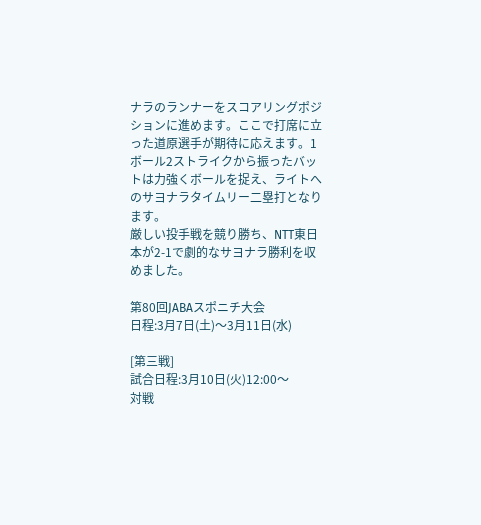ナラのランナーをスコアリングポジションに進めます。ここで打席に立った道原選手が期待に応えます。1ボール2ストライクから振ったバットは力強くボールを捉え、ライトへのサヨナラタイムリー二塁打となります。
厳しい投手戦を競り勝ち、NTT東日本が2-1で劇的なサヨナラ勝利を収めました。

第80回JABAスポニチ大会
日程:3月7日(土)〜3月11日(水)

[第三戦]
試合日程:3月10日(火)12:00〜
対戦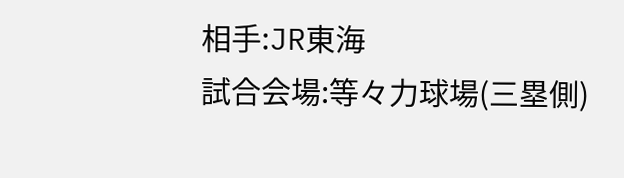相手:JR東海
試合会場:等々力球場(三塁側)